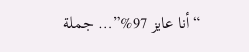“أنا عايز 97%”… جملة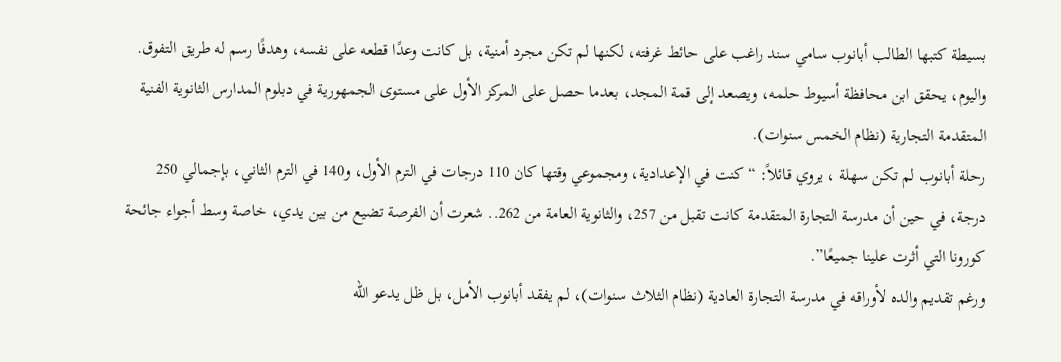بسيطة كتبها الطالب أبانوب سامي سند راغب على حائط غرفته، لكنها لم تكن مجرد أمنية، بل كانت وعدًا قطعه على نفسه، وهدفًا رسم له طريق التفوق.
واليوم، يحقق ابن محافظة أسيوط حلمه، ويصعد إلى قمة المجد، بعدما حصل على المركز الأول على مستوى الجمهورية في دبلوم المدارس الثانوية الفنية المتقدمة التجارية (نظام الخمس سنوات).
رحلة أبانوب لم تكن سهلة ، يروي قائلاً: “كنت في الإعدادية، ومجموعي وقتها كان 110 درجات في الترم الأول، و140 في الترم الثاني، بإجمالي 250 درجة، في حين أن مدرسة التجارة المتقدمة كانت تقبل من 257، والثانوية العامة من 262.. شعرت أن الفرصة تضيع من بين يدي، خاصة وسط أجواء جائحة كورونا التي أثرت علينا جميعًا”.
ورغم تقديم والده لأوراقه في مدرسة التجارة العادية (نظام الثلاث سنوات)، لم يفقد أبانوب الأمل، بل ظل يدعو الله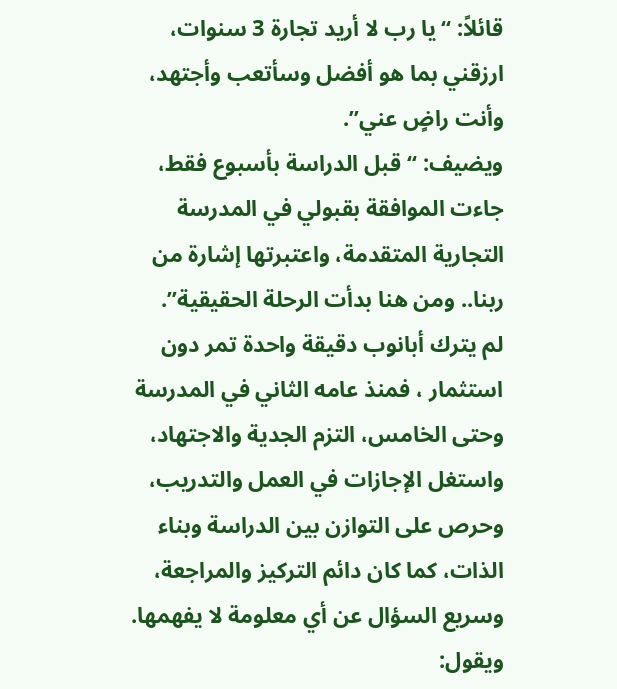قائلاً: “يا رب لا أريد تجارة 3 سنوات، ارزقني بما هو أفضل وسأتعب وأجتهد، وأنت راضٍ عني”.
ويضيف: “قبل الدراسة بأسبوع فقط، جاءت الموافقة بقبولي في المدرسة التجارية المتقدمة، واعتبرتها إشارة من ربنا.. ومن هنا بدأت الرحلة الحقيقية”.
لم يترك أبانوب دقيقة واحدة تمر دون استثمار ، فمنذ عامه الثاني في المدرسة وحتى الخامس، التزم الجدية والاجتهاد، واستغل الإجازات في العمل والتدريب، وحرص على التوازن بين الدراسة وبناء الذات، كما كان دائم التركيز والمراجعة، وسريع السؤال عن أي معلومة لا يفهمها.
ويقول: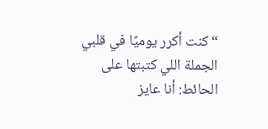“كنت أكرر يوميًا في قلبي الجملة اللي كتبتها على الحائط: أنا عايز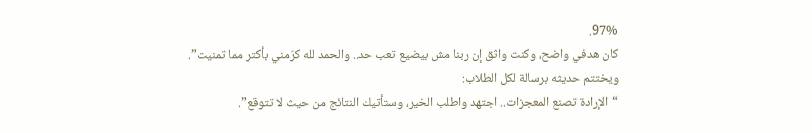97%.
كان هدفي واضح، وكنت واثق إن ربنا مش بيضيع تعب حد.. والحمد لله كرّمني بأكتر مما تمنيت”.
ويختتم حديثه برسالة لكل الطلاب:
“الإرادة تصنع المعجزات.. اجتهد واطلب الخير، وستأتيك النتائج من حيث لا تتوقع”.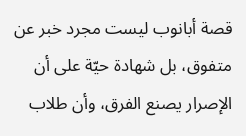قصة أبانوب ليست مجرد خبر عن متفوق، بل شهادة حيّة على أن الإصرار يصنع الفرق، وأن طلاب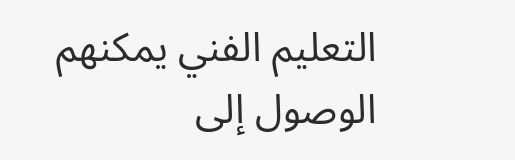التعليم الفني يمكنهم الوصول إلى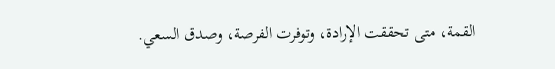القمة، متى تحققت الإرادة، وتوفرت الفرصة، وصدق السعي.